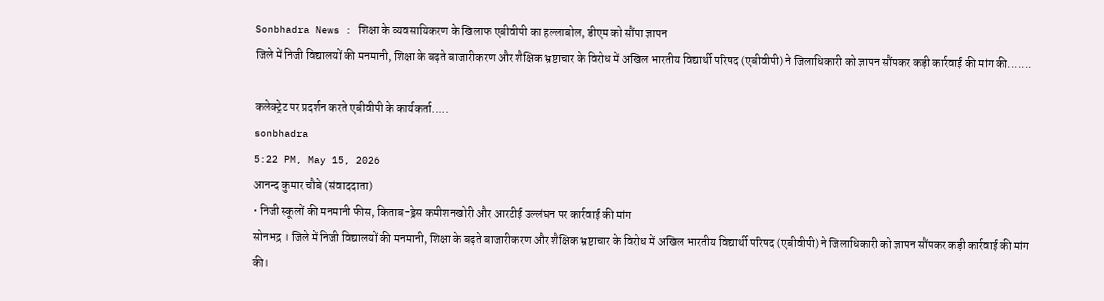Sonbhadra News : शिक्षा के व्यवसायिकरण के खिलाफ एबीवीपी का हल्लाबोल, डीएम को सौंपा ज्ञापन
जिले में निजी विद्यालयों की मनमानी, शिक्षा के बढ़ते बाजारीकरण और शैक्षिक भ्रष्टाचार के विरोध में अखिल भारतीय विद्यार्थी परिषद (एबीवीपी) ने जिलाधिकारी को ज्ञापन सौंपकर कड़ी कार्रवाई की मांग की.......

कलेक्ट्रेट पर प्रदर्शन करते एबीवीपी के कार्यकर्ता.....
sonbhadra
5:22 PM, May 15, 2026
आनन्द कुमार चौबे (संवाददाता)
• निजी स्कूलों की मनमानी फीस, किताब-ड्रेस कमीशनखोरी और आरटीई उल्लंघन पर कार्रवाई की मांग
सोनभद्र । जिले में निजी विद्यालयों की मनमानी, शिक्षा के बढ़ते बाजारीकरण और शैक्षिक भ्रष्टाचार के विरोध में अखिल भारतीय विद्यार्थी परिषद (एबीवीपी) ने जिलाधिकारी को ज्ञापन सौंपकर कड़ी कार्रवाई की मांग की।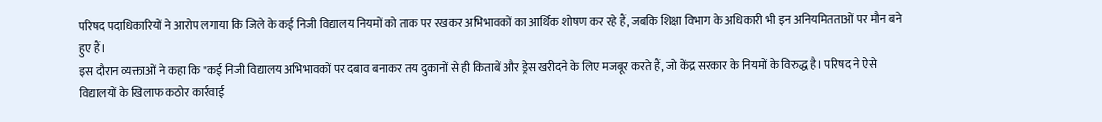परिषद पदाधिकारियों ने आरोप लगाया कि जिले के कई निजी विद्यालय नियमों को ताक पर रखकर अभिभावकों का आर्थिक शोषण कर रहे हैं, जबकि शिक्षा विभाग के अधिकारी भी इन अनियमितताओं पर मौन बने हुए हैं।
इस दौरान व्यक्ताओं ने कहा कि "कई निजी विद्यालय अभिभावकों पर दबाव बनाकर तय दुकानों से ही किताबें और ड्रेस खरीदने के लिए मजबूर करते हैं, जो केंद्र सरकार के नियमों के विरुद्ध है। परिषद ने ऐसे विद्यालयों के खिलाफ कठोर कार्रवाई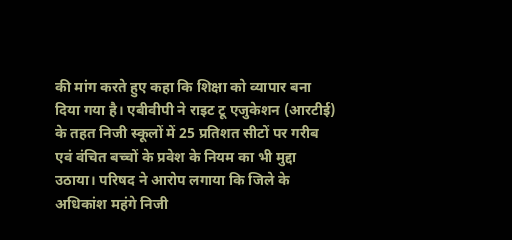की मांग करते हुए कहा कि शिक्षा को व्यापार बना दिया गया है। एबीवीपी ने राइट टू एजुकेशन (आरटीई) के तहत निजी स्कूलों में 25 प्रतिशत सीटों पर गरीब एवं वंचित बच्चों के प्रवेश के नियम का भी मुद्दा उठाया। परिषद ने आरोप लगाया कि जिले के अधिकांश महंगे निजी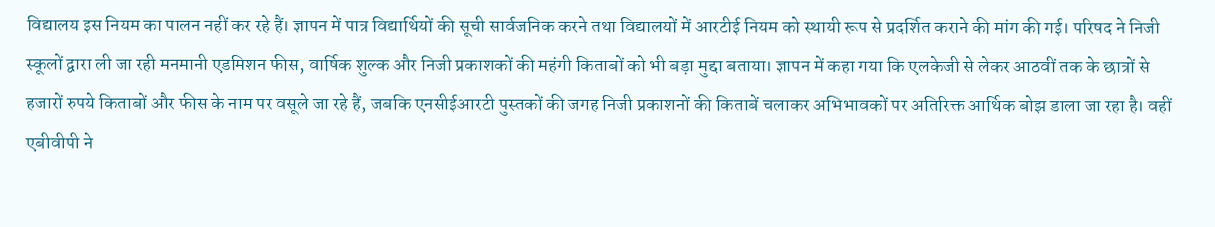विद्यालय इस नियम का पालन नहीं कर रहे हैं। ज्ञापन में पात्र विद्यार्थियों की सूची सार्वजनिक करने तथा विद्यालयों में आरटीई नियम को स्थायी रूप से प्रदर्शित कराने की मांग की गई। परिषद ने निजी स्कूलों द्वारा ली जा रही मनमानी एडमिशन फीस, वार्षिक शुल्क और निजी प्रकाशकों की महंगी किताबों को भी बड़ा मुद्दा बताया। ज्ञापन में कहा गया कि एलकेजी से लेकर आठवीं तक के छात्रों से हजारों रुपये किताबों और फीस के नाम पर वसूले जा रहे हैं, जबकि एनसीईआरटी पुस्तकों की जगह निजी प्रकाशनों की किताबें चलाकर अभिभावकों पर अतिरिक्त आर्थिक बोझ डाला जा रहा है। वहीं एबीवीपी ने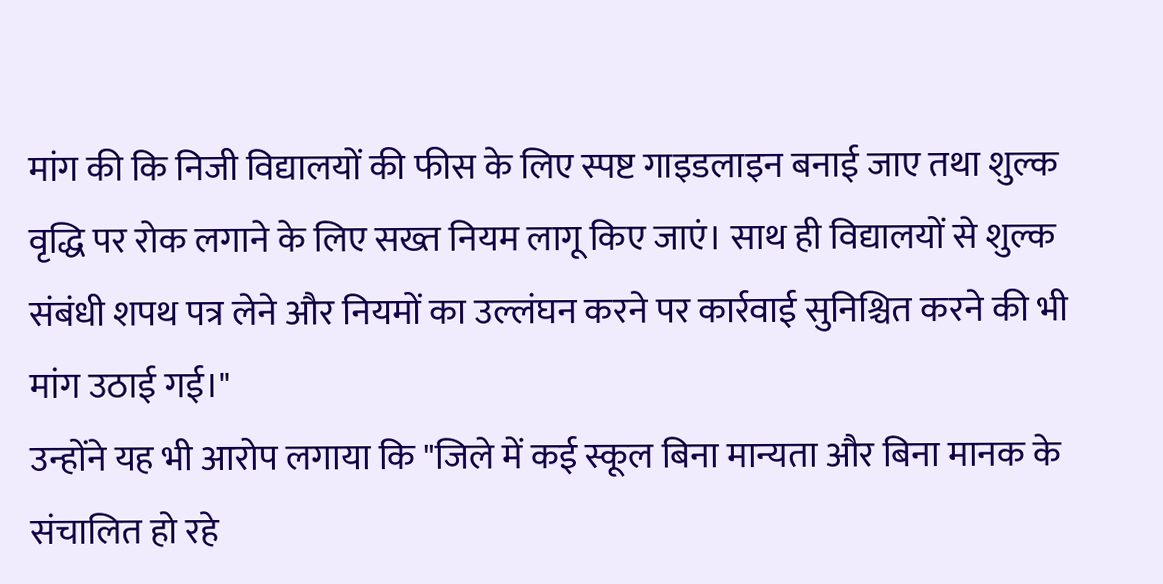मांग की कि निजी विद्यालयों की फीस के लिए स्पष्ट गाइडलाइन बनाई जाए तथा शुल्क वृद्धि पर रोक लगाने के लिए सख्त नियम लागू किए जाएं। साथ ही विद्यालयों से शुल्क संबंधी शपथ पत्र लेने और नियमों का उल्लंघन करने पर कार्रवाई सुनिश्चित करने की भी मांग उठाई गई।"
उन्होंने यह भी आरोप लगाया कि "जिले में कई स्कूल बिना मान्यता और बिना मानक के संचालित हो रहे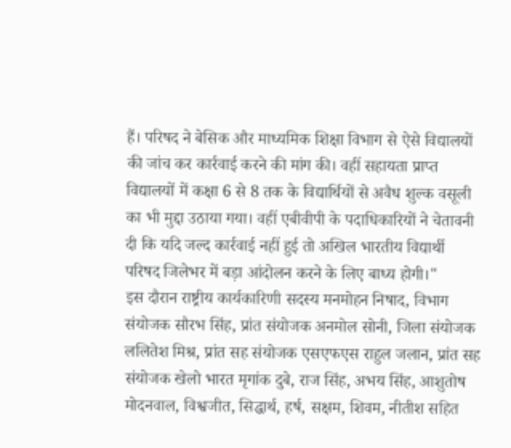हैं। परिषद ने बेसिक और माध्यमिक शिक्षा विभाग से ऐसे विद्यालयों की जांच कर कार्रवाई करने की मांग की। वहीं सहायता प्राप्त विद्यालयों में कक्षा 6 से 8 तक के विद्यार्थियों से अवैध शुल्क वसूली का भी मुद्दा उठाया गया। वहीं एबीवीपी के पदाधिकारियों ने चेतावनी दी कि यदि जल्द कार्रवाई नहीं हुई तो अखिल भारतीय विद्यार्थी परिषद जिलेभर में बड़ा आंदोलन करने के लिए बाध्य होगी।"
इस दौरान राष्ट्रीय कार्यकारिणी सदस्य मनमोहन निषाद, विभाग संयोजक सौरभ सिंह, प्रांत संयोजक अनमोल सोनी, जिला संयोजक ललितेश मिश्र, प्रांत सह संयोजक एसएफएस राहुल जलान, प्रांत सह संयोजक खेलो भारत मृगांक दुबे, राज सिंह, अभय सिंह, आशुतोष मोदनवाल, विश्वजीत, सिद्धार्थ, हर्ष, सक्षम, शिवम, नीतीश सहित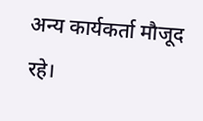अन्य कार्यकर्ता मौजूद रहे।